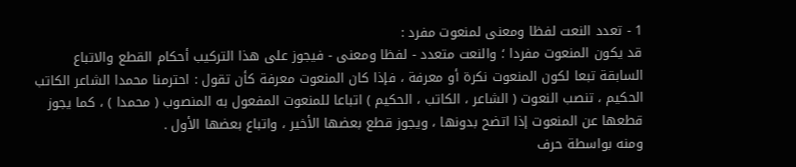1 - تعدد النعت لفظا ومعنى لمنعوت مفرد :
قد يكون المنعوت مفردا ؛ والنعت متعدد - لفظا ومعنى - فيجوز على هذا التركيب أحكام القطع والاتباع السابقة تبعا لكون المنعوت نكرة أو معرفة ، فإذا كان المنعوت معرفة كأن تقول : احترمنا محمدا الشاعر الكاتب الحكيم ، تنصب النعوت ( الشاعر ، الكاتب ، الحكيم ) اتباعا للمنعوت المفعول به المنصوب ( محمدا ) ، كما يجوز قطعها عن المنعوت إذا اتضح بدونها ، ويجوز قطع بعضها الأخير ، واتباع بعضها الأول .
ومنه بواسطة حرف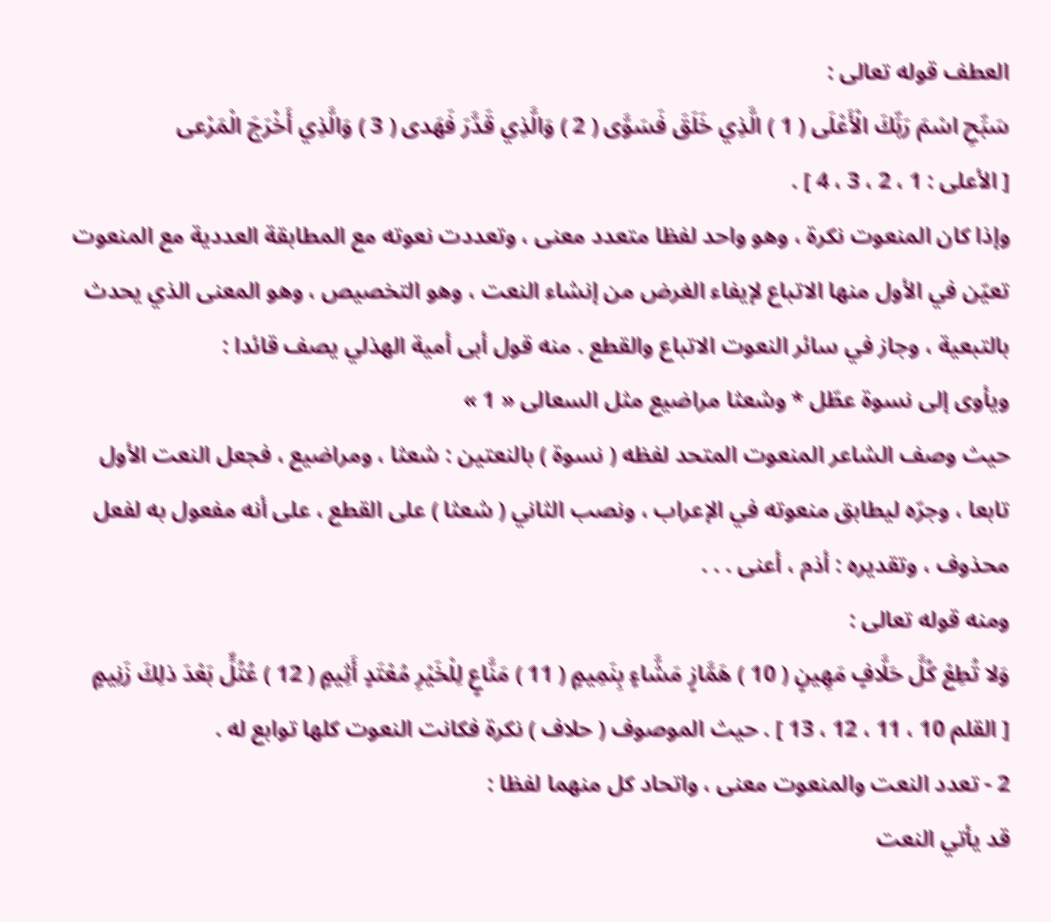العطف قوله تعالى :
سَبِّحِ اسْمَ رَبِّكَ الْأَعْلَى ( 1 ) الَّذِي خَلَقَ فَسَوَّى ( 2 ) وَالَّذِي قَدَّرَ فَهَدى ( 3 ) وَالَّذِي أَخْرَجَ الْمَرْعى
[ الأعلى : 1 ، 2 ، 3 ، 4 ] .
وإذا كان المنعوت نكرة ، وهو واحد لفظا متعدد معنى ، وتعددت نعوته مع المطابقة العددية مع المنعوت تعيّن في الأول منها الاتباع لإيفاء الغرض من إنشاء النعت ، وهو التخصيص ، وهو المعنى الذي يحدث بالتبعية ، وجاز في سائر النعوت الاتباع والقطع . منه قول أبى أمية الهذلي يصف قائدا :
ويأوى إلى نسوة عطّل * وشعثا مراضيع مثل السعالى « 1 »
حيث وصف الشاعر المنعوت المتحد لفظه ( نسوة ) بالنعتين : شعثا ، ومراضيع ، فجعل النعت الأول تابعا ، وجرّه ليطابق منعوته في الإعراب ، ونصب الثاني ( شعثا ) على القطع ، على أنه مفعول به لفعل محذوف ، وتقديره : أذم ، أعنى . . .
ومنه قوله تعالى :
وَلا تُطِعْ كُلَّ حَلَّافٍ مَهِينٍ ( 10 ) هَمَّازٍ مَشَّاءٍ بِنَمِيمٍ ( 11 ) مَنَّاعٍ لِلْخَيْرِ مُعْتَدٍ أَثِيمٍ ( 12 ) عُتُلٍّ بَعْدَ ذلِكَ زَنِيمٍ
[ القلم 10 ، 11 ، 12 ، 13 ] . حيث الموصوف ( حلاف ) نكرة فكانت النعوت كلها توابع له .
2 - تعدد النعت والمنعوت معنى ، واتحاد كل منهما لفظا :
قد يأتي النعت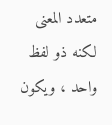متعدد المعنى لكنه ذو لفظ واحد ، ويكون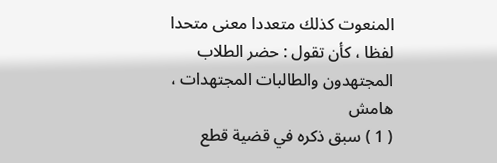المنعوت كذلك متعددا معنى متحدا لفظا ، كأن تقول : حضر الطلاب المجتهدون والطالبات المجتهدات ،
هامش
( 1 ) سبق ذكره في قضية قطع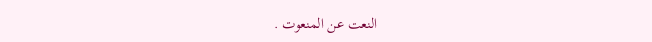النعت عن المنعوت .